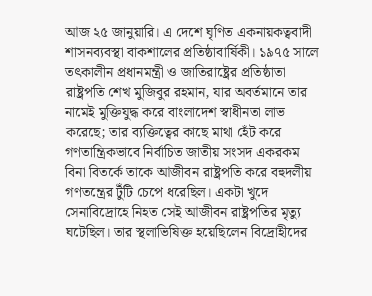আজ ২৫ জানুয়ারি। এ দেশে ঘৃণিত একনায়কত্ববাদী শাসনব্যবস্থা বাকশালের প্রতিষ্ঠাবার্ষিকী। ১৯৭৫ সালে তৎকালীন প্রধানমন্ত্রী ও জাতিরাষ্ট্রের প্রতিষ্ঠাতা রাষ্ট্রপতি শেখ মুজিবুর রহমান, যার অবর্তমানে তার নামেই মুক্তিযুদ্ধ করে বাংলাদেশ স্বাধীনতা লাভ করেছে; তার ব্যক্তিত্বের কাছে মাথা হেঁট করে গণতান্ত্রিকভাবে নির্বাচিত জাতীয় সংসদ একরকম বিনা বিতর্কে তাকে আজীবন রাষ্ট্রপতি করে বহুদলীয় গণতন্ত্রের টুঁটি চেপে ধরেছিল। একটা খুদে সেনাবিদ্রোহে নিহত সেই আজীবন রাষ্ট্রপতির মৃত্যু ঘটেছিল। তার স্থলাভিষিক্ত হয়েছিলেন বিদ্রোহীদের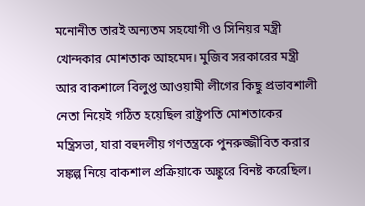মনোনীত তারই অন্যতম সহযোগী ও সিনিয়র মন্ত্রী খোন্দকার মোশতাক আহমেদ। মুজিব সরকারের মন্ত্রী আর বাকশালে বিলুপ্ত আওয়ামী লীগের কিছু প্রভাবশালী নেতা নিয়েই গঠিত হয়েছিল রাষ্ট্রপতি মোশতাকের মন্ত্রিসভা, যারা বহুদলীয় গণতন্ত্রকে পুনরুজ্জীবিত করার সঙ্কল্প নিয়ে বাকশাল প্রক্রিয়াকে অঙ্কুরে বিনষ্ট করেছিল।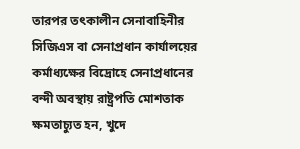তারপর তৎকালীন সেনাবাহিনীর সিজিএস বা সেনাপ্রধান কার্যালয়ের কর্মাধ্যক্ষের বিদ্রোহে সেনাপ্রধানের বন্দী অবস্থায় রাষ্ট্রপতি মোশতাক ক্ষমতাচ্যুত হন, খুদে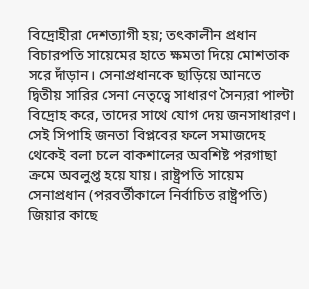বিদ্রোহীরা দেশত্যাগী হয়; তৎকালীন প্রধান বিচারপতি সায়েমের হাতে ক্ষমতা দিয়ে মোশতাক সরে দাঁড়ান। সেনাপ্রধানকে ছাড়িয়ে আনতে দ্বিতীয় সারির সেনা নেতৃত্বে সাধারণ সৈন্যরা পাল্টা বিদ্রোহ করে, তাদের সাথে যোগ দেয় জনসাধারণ। সেই সিপাহি জনতা বিপ্লবের ফলে সমাজদেহ থেকেই বলা চলে বাকশালের অবশিষ্ট পরগাছা ক্রমে অবলুপ্ত হয়ে যায়। রাষ্ট্রপতি সায়েম সেনাপ্রধান (পরবর্তীকালে নির্বাচিত রাষ্ট্রপতি) জিয়ার কাছে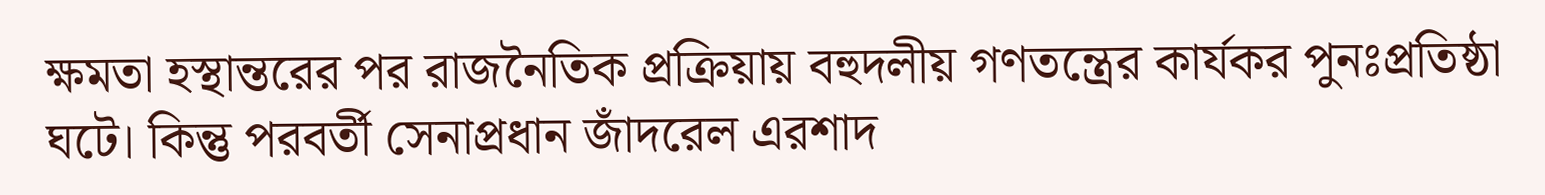ক্ষমতা হস্থান্তরের পর রাজনৈতিক প্রক্রিয়ায় বহুদলীয় গণতন্ত্রের কার্যকর পুনঃপ্রতিষ্ঠা ঘটে। কিন্তু পরবর্তী সেনাপ্রধান জাঁদরেল এরশাদ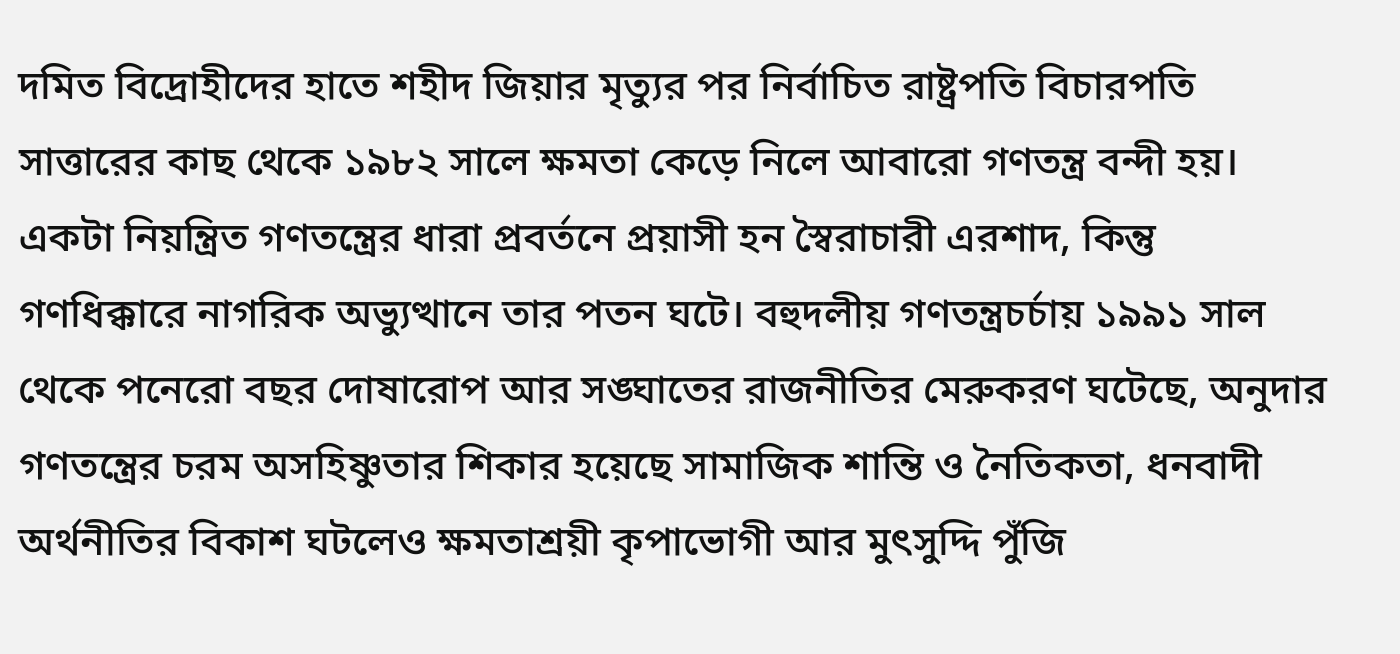দমিত বিদ্রোহীদের হাতে শহীদ জিয়ার মৃত্যুর পর নির্বাচিত রাষ্ট্রপতি বিচারপতি সাত্তারের কাছ থেকে ১৯৮২ সালে ক্ষমতা কেড়ে নিলে আবারো গণতন্ত্র বন্দী হয়। একটা নিয়ন্ত্রিত গণতন্ত্রের ধারা প্রবর্তনে প্রয়াসী হন স্বৈরাচারী এরশাদ, কিন্তু গণধিক্কারে নাগরিক অভ্যুত্থানে তার পতন ঘটে। বহুদলীয় গণতন্ত্রচর্চায় ১৯৯১ সাল থেকে পনেরো বছর দোষারোপ আর সঙ্ঘাতের রাজনীতির মেরুকরণ ঘটেছে, অনুদার গণতন্ত্রের চরম অসহিষ্ণুতার শিকার হয়েছে সামাজিক শান্তি ও নৈতিকতা, ধনবাদী অর্থনীতির বিকাশ ঘটলেও ক্ষমতাশ্রয়ী কৃপাভোগী আর মুৎসুদ্দি পুঁজি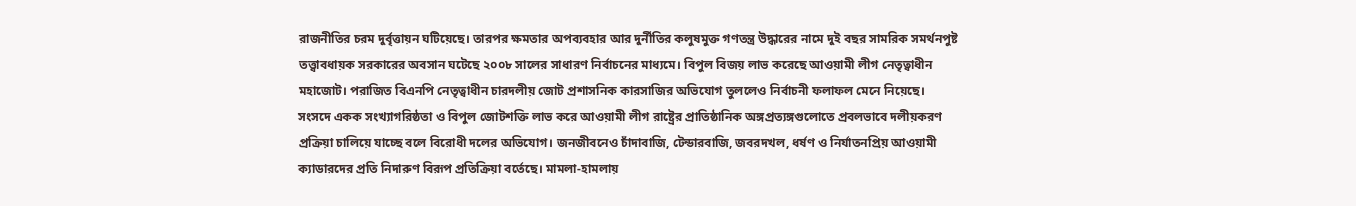রাজনীতির চরম দুর্বৃত্তায়ন ঘটিয়েছে। তারপর ক্ষমতার অপব্যবহার আর দুর্নীতির কলুষমুক্ত গণতন্ত্র উদ্ধারের নামে দুই বছর সামরিক সমর্থনপুষ্ট তত্ত্বাবধায়ক সরকারের অবসান ঘটেছে ২০০৮ সালের সাধারণ নির্বাচনের মাধ্যমে। বিপুল বিজয় লাভ করেছে আওয়ামী লীগ নেতৃত্বাধীন মহাজোট। পরাজিত বিএনপি নেতৃত্বাধীন চারদলীয় জোট প্রশাসনিক কারসাজির অভিযোগ তুললেও নির্বাচনী ফলাফল মেনে নিয়েছে।
সংসদে একক সংখ্যাগরিষ্ঠতা ও বিপুল জোটশক্তি লাভ করে আওয়ামী লীগ রাষ্ট্রের প্রাতিষ্ঠানিক অঙ্গপ্রত্যঙ্গগুলোতে প্রবলভাবে দলীয়করণ প্রক্রিয়া চালিয়ে যাচ্ছে বলে বিরোধী দলের অভিযোগ। জনজীবনেও চাঁদাবাজি, টেন্ডারবাজি, জবরদখল, ধর্ষণ ও নির্যাতনপ্রিয় আওয়ামী ক্যাডারদের প্রতি নিদারুণ বিরূপ প্রতিক্রিয়া বর্তেছে। মামলা-হামলায়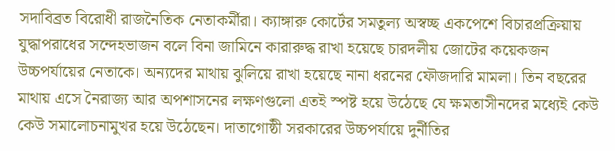সদাবিব্রত বিরোধী রাজনৈতিক নেতাকর্মীরা। ক্যাঙ্গারু কোর্টের সমতুল্য অস্বচ্ছ একপেশে বিচারপ্রক্রিয়ায় যুদ্ধাপরাধের সন্দেহভাজন বলে বিনা জামিনে কারারুদ্ধ রাখা হয়েছে চারদলীয় জোটের কয়েকজন উচ্চপর্যায়ের নেতাকে। অন্যদের মাথায় ঝুলিয়ে রাখা হয়েছে নানা ধরনের ফৌজদারি মামলা। তিন বছরের মাথায় এসে নৈরাজ্য আর অপশাসনের লক্ষণগুলো এতই স্পষ্ট হয়ে উঠেছে যে ক্ষমতাসীনদের মধ্যেই কেউ কেউ সমালোচনামুখর হয়ে উঠেছেন। দাতাগোষ্ঠী সরকারের উচ্চপর্যায়ে দুর্নীতির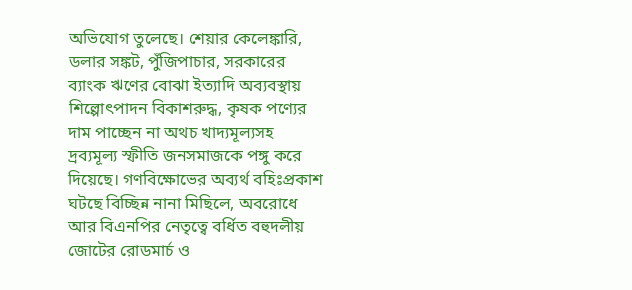অভিযোগ তুলেছে। শেয়ার কেলেঙ্কারি, ডলার সঙ্কট, পুঁজিপাচার, সরকারের ব্যাংক ঋণের বোঝা ইত্যাদি অব্যবস্থায় শিল্পোৎপাদন বিকাশরুদ্ধ, কৃষক পণ্যের দাম পাচ্ছেন না অথচ খাদ্যমূল্যসহ দ্রব্যমূল্য স্ফীতি জনসমাজকে পঙ্গু করে দিয়েছে। গণবিক্ষোভের অব্যর্থ বহিঃপ্রকাশ ঘটছে বিচ্ছিন্ন নানা মিছিলে, অবরোধে আর বিএনপির নেতৃত্বে বর্ধিত বহুদলীয় জোটের রোডমার্চ ও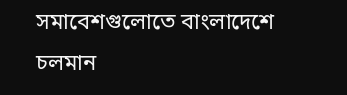সমাবেশগুলোতে বাংলাদেশে চলমান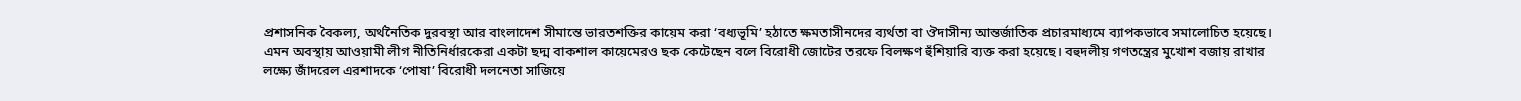প্রশাসনিক বৈকল্য, অর্থনৈতিক দুরবস্থা আর বাংলাদেশ সীমান্তে ভারতশক্তির কায়েম করা ‘বধ্যভূমি’ হঠাতে ক্ষমতাসীনদের ব্যর্থতা বা ঔদাসীন্য আন্তর্জাতিক প্রচারমাধ্যমে ব্যাপকভাবে সমালোচিত হয়েছে।
এমন অবস্থায় আওয়ামী লীগ নীতিনির্ধারকেরা একটা ছদ্ম বাকশাল কায়েমেরও ছক কেটেছেন বলে বিরোধী জোটের তরফে বিলক্ষণ হুঁশিয়ারি ব্যক্ত করা হয়েছে। বহুদলীয় গণতন্ত্রের মুখোশ বজায় রাখার লক্ষ্যে জাঁদরেল এরশাদকে ‘পোষা’ বিরোধী দলনেতা সাজিয়ে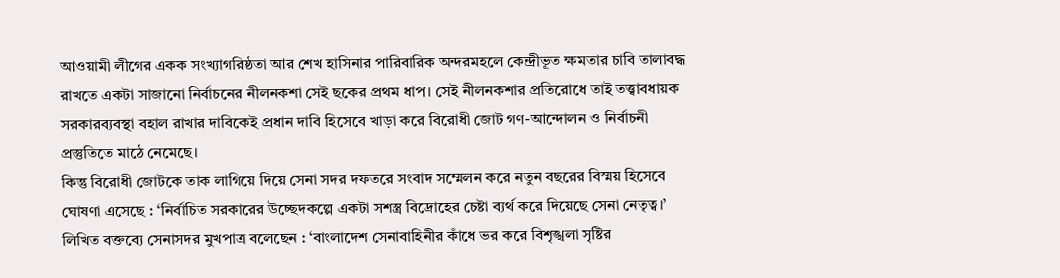আওয়ামী লীগের একক সংখ্যাগরিষ্ঠতা আর শেখ হাসিনার পারিবারিক অন্দরমহলে কেন্দ্রীভূত ক্ষমতার চাবি তালাবদ্ধ রাখতে একটা সাজানো নির্বাচনের নীলনকশা সেই ছকের প্রথম ধাপ। সেই নীলনকশার প্রতিরোধে তাই তত্ত্বাবধায়ক সরকারব্যবস্থা বহাল রাখার দাবিকেই প্রধান দাবি হিসেবে খাড়া করে বিরোধী জোট গণ-আন্দোলন ও নির্বাচনী প্রস্তুতিতে মাঠে নেমেছে।
কিন্তু বিরোধী জোটকে তাক লাগিয়ে দিয়ে সেনা সদর দফতরে সংবাদ সম্মেলন করে নতুন বছরের বিস্ময় হিসেবে ঘোষণা এসেছে : ‘নির্বাচিত সরকারের উচ্ছেদকল্পে একটা সশস্ত্র বিদ্রোহের চেষ্টা ব্যর্থ করে দিয়েছে সেনা নেতৃত্ব।’ লিখিত বক্তব্যে সেনাসদর মুখপাত্র বলেছেন : ‘বাংলাদেশ সেনাবাহিনীর কাঁধে ভর করে বিশৃঙ্খলা সৃষ্টির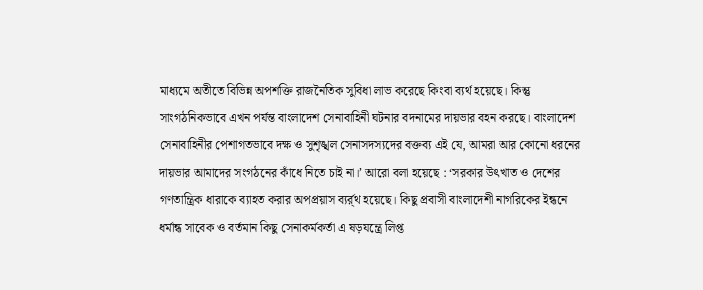মাধ্যমে অতীতে বিভিন্ন অপশক্তি রাজনৈতিক সুবিধা লাভ করেছে কিংবা ব্যর্থ হয়েছে। কিন্তু সাংগঠনিকভাবে এখন পর্যন্ত বাংলাদেশ সেনাবাহিনী ঘটনার বদনামের দায়ভার বহন করছে। বাংলাদেশ সেনাবাহিনীর পেশাগতভাবে দক্ষ ও সুশৃঙ্খল সেনাসদস্যদের বক্তব্য এই যে, আমরা আর কোনো ধরনের দায়ভার আমাদের সংগঠনের কাঁধে নিতে চাই না।’ আরো বলা হয়েছে : ‘সরকার উৎখাত ও দেশের গণতান্ত্রিক ধারাকে ব্যাহত করার অপপ্রয়াস ব্যর্র্থ হয়েছে। কিছু প্রবাসী বাংলাদেশী নাগরিকের ইন্ধনে ধর্মান্ধ সাবেক ও বর্তমান কিছু সেনাকর্মকর্তা এ ষড়যন্ত্রে লিপ্ত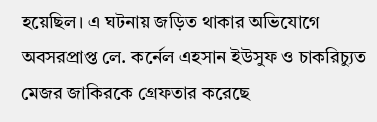হয়েছিল। এ ঘটনায় জড়িত থাকার অভিযোগে অবসরপ্রাপ্ত লে. কর্নেল এহসান ইউসুফ ও চাকরিচ্যুত মেজর জাকিরকে গ্রেফতার করেছে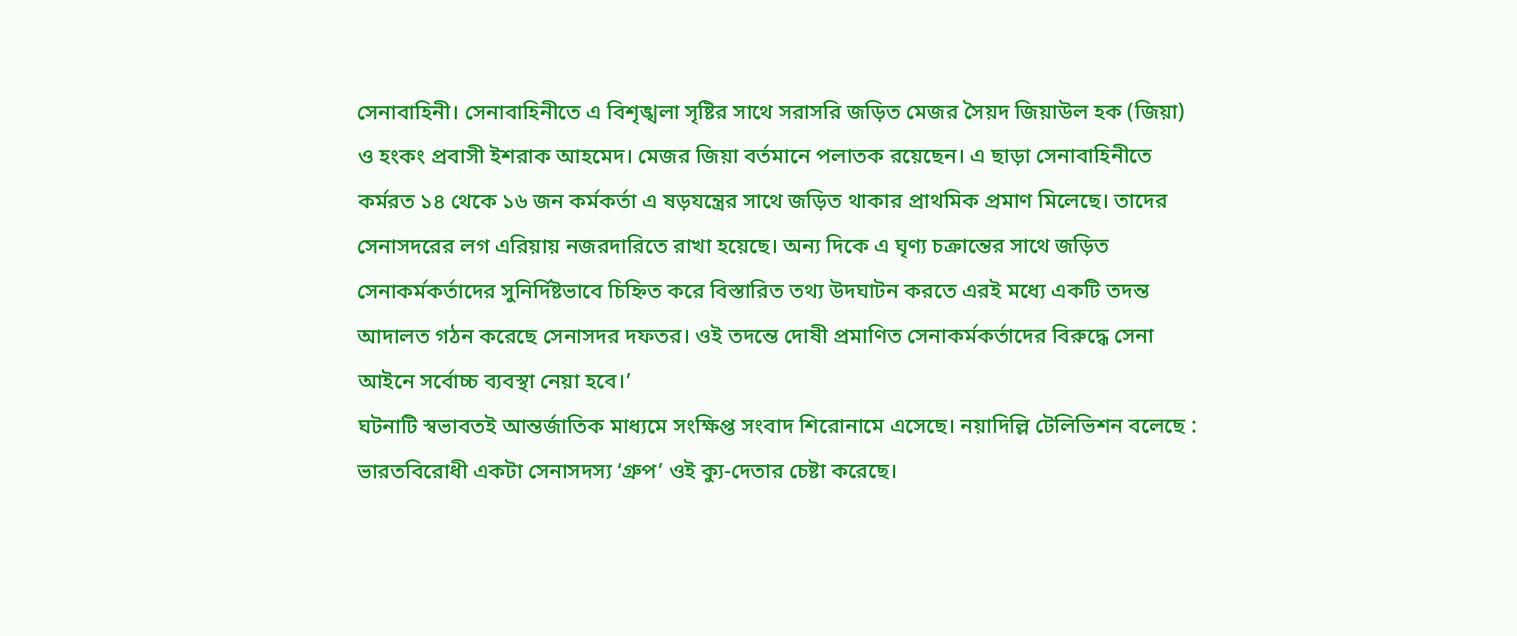সেনাবাহিনী। সেনাবাহিনীতে এ বিশৃঙ্খলা সৃষ্টির সাথে সরাসরি জড়িত মেজর সৈয়দ জিয়াউল হক (জিয়া) ও হংকং প্রবাসী ইশরাক আহমেদ। মেজর জিয়া বর্তমানে পলাতক রয়েছেন। এ ছাড়া সেনাবাহিনীতে কর্মরত ১৪ থেকে ১৬ জন কর্মকর্তা এ ষড়যন্ত্রের সাথে জড়িত থাকার প্রাথমিক প্রমাণ মিলেছে। তাদের সেনাসদরের লগ এরিয়ায় নজরদারিতে রাখা হয়েছে। অন্য দিকে এ ঘৃণ্য চক্রান্তের সাথে জড়িত সেনাকর্মকর্তাদের সুনির্দিষ্টভাবে চিহ্নিত করে বিস্তারিত তথ্য উদঘাটন করতে এরই মধ্যে একটি তদন্ত আদালত গঠন করেছে সেনাসদর দফতর। ওই তদন্তে দোষী প্রমাণিত সেনাকর্মকর্তাদের বিরুদ্ধে সেনা আইনে সর্বোচ্চ ব্যবস্থা নেয়া হবে।’
ঘটনাটি স্বভাবতই আন্তর্জাতিক মাধ্যমে সংক্ষিপ্ত সংবাদ শিরোনামে এসেছে। নয়াদিল্লি টেলিভিশন বলেছে : ভারতবিরোধী একটা সেনাসদস্য ‘গ্রুপ’ ওই ক্যু-দেতার চেষ্টা করেছে।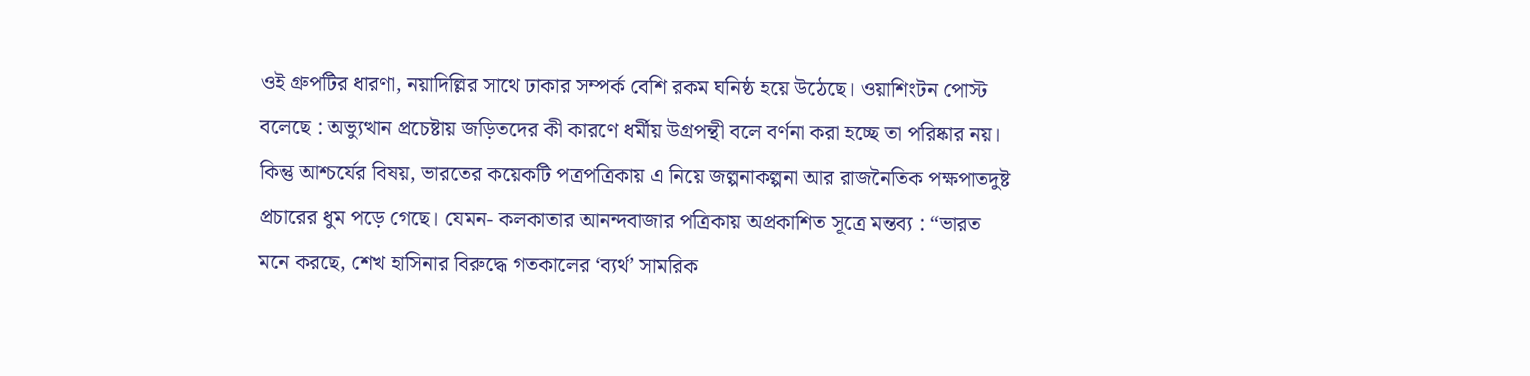ওই গ্রুপটির ধারণা, নয়াদিল্লির সাথে ঢাকার সম্পর্ক বেশি রকম ঘনিষ্ঠ হয়ে উঠেছে। ওয়াশিংটন পোস্ট বলেছে : অভ্যুত্থান প্রচেষ্টায় জড়িতদের কী কারণে ধর্মীয় উগ্রপন্থী বলে বর্ণনা করা হচ্ছে তা পরিষ্কার নয়। কিন্তু আশ্চর্যের বিষয়, ভারতের কয়েকটি পত্রপত্রিকায় এ নিয়ে জল্পনাকল্পনা আর রাজনৈতিক পক্ষপাতদুষ্ট প্রচারের ধুম পড়ে গেছে। যেমন- কলকাতার আনন্দবাজার পত্রিকায় অপ্রকাশিত সূত্রে মন্তব্য : “ভারত মনে করছে, শেখ হাসিনার বিরুদ্ধে গতকালের ‘ব্যর্থ’ সামরিক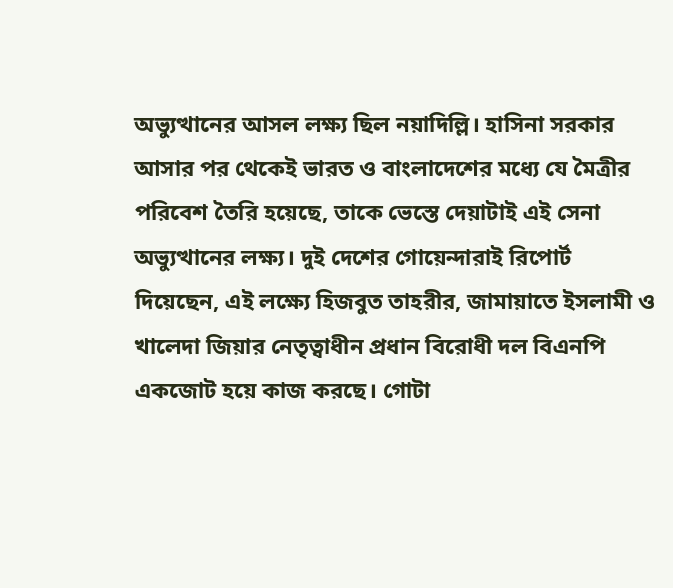অভ্যুত্থানের আসল লক্ষ্য ছিল নয়াদিল্লি। হাসিনা সরকার আসার পর থেকেই ভারত ও বাংলাদেশের মধ্যে যে মৈত্রীর পরিবেশ তৈরি হয়েছে, তাকে ভেস্তে দেয়াটাই এই সেনা অভ্যুত্থানের লক্ষ্য। দুই দেশের গোয়েন্দারাই রিপোর্ট দিয়েছেন, এই লক্ষ্যে হিজবুত তাহরীর, জামায়াতে ইসলামী ও খালেদা জিয়ার নেতৃত্বাধীন প্রধান বিরোধী দল বিএনপি একজোট হয়ে কাজ করছে। গোটা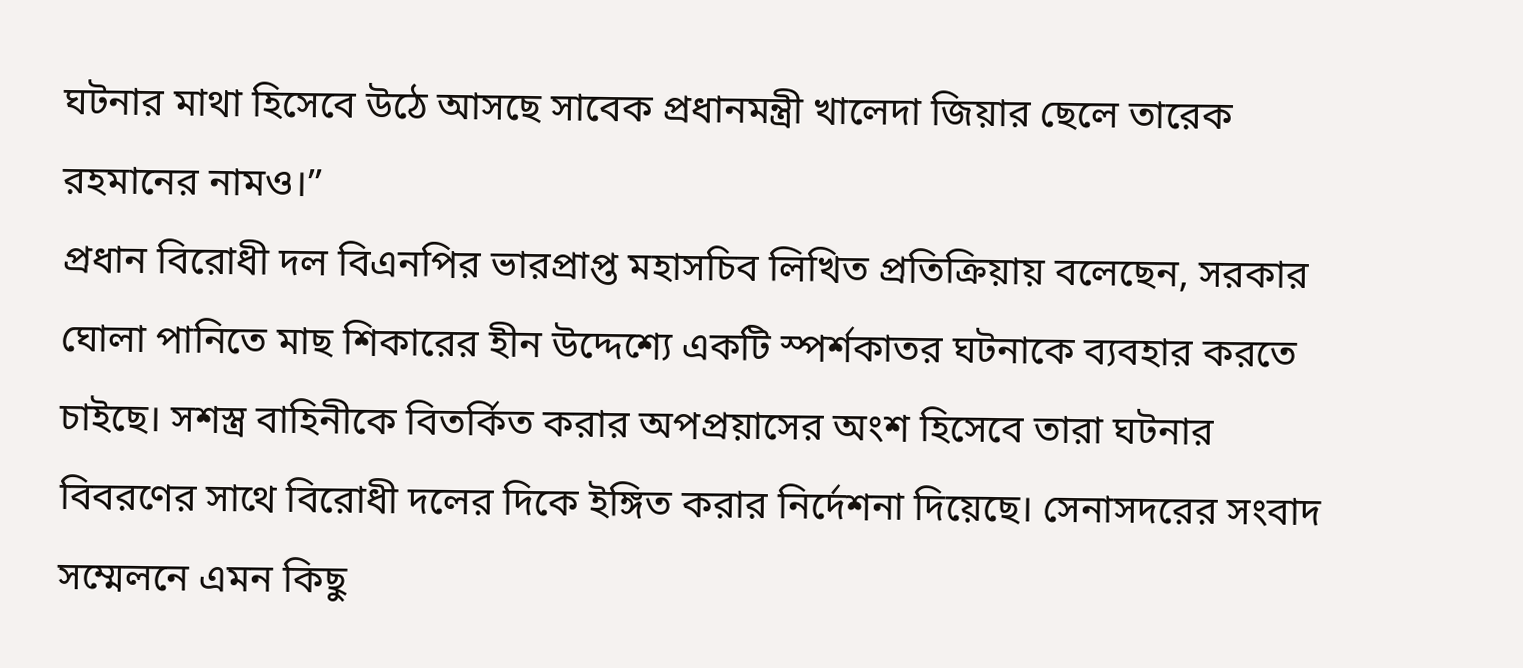ঘটনার মাথা হিসেবে উঠে আসছে সাবেক প্রধানমন্ত্রী খালেদা জিয়ার ছেলে তারেক রহমানের নামও।”
প্রধান বিরোধী দল বিএনপির ভারপ্রাপ্ত মহাসচিব লিখিত প্রতিক্রিয়ায় বলেছেন, সরকার ঘোলা পানিতে মাছ শিকারের হীন উদ্দেশ্যে একটি স্পর্শকাতর ঘটনাকে ব্যবহার করতে চাইছে। সশস্ত্র বাহিনীকে বিতর্কিত করার অপপ্রয়াসের অংশ হিসেবে তারা ঘটনার বিবরণের সাথে বিরোধী দলের দিকে ইঙ্গিত করার নির্দেশনা দিয়েছে। সেনাসদরের সংবাদ সম্মেলনে এমন কিছু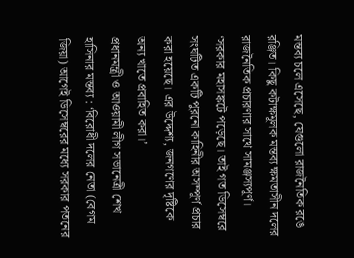মন্তব্য চলে এসেছে, যেগুলো রাজনৈতিক রঙে রঞ্জিত। কিছু কটাক্ষমূলক মন্তব্য ক্ষমতাসীন দলের রাজনৈতিক প্রচারণার সাথে সামঞ্জস্যপূর্ণ। ‘সরকার মহাসঙ্কটে পড়েছে। তাই গত ডিসেম্বরে সংঘটিত একটি পুরনো কাহিনীর অসম্পূর্ণ প্রচার করা হয়েছে। এর উদ্দেশ্য, জনগণের দৃষ্টিকে অন্য খাতে প্রবাহিত করা।’
প্রধানমন্ত্রী ও আওয়ামী লীগ সভানেত্রী শেখ হাসিনার মন্তব্য : ‘বিরোধী দলের নেতা (বেগম জিয়া) আগেই ডিসেম্বরের মধ্যে সরকার পতনের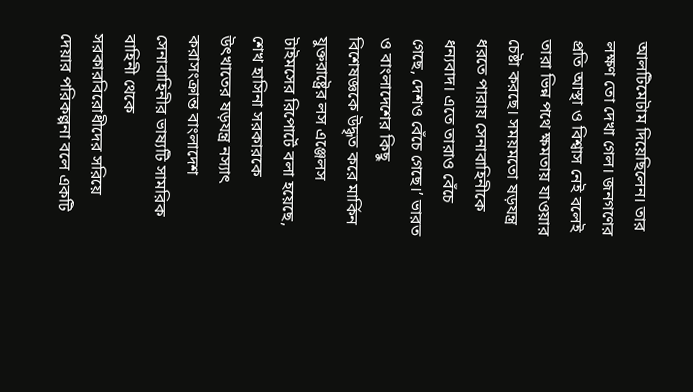আলটিমেটাম দিয়েছিলেন। তার লক্ষণ তো দেখা গেল। জনগণের প্রতি আস্থা ও বিশ্বাস নেই বলেই তারা ভিন্ন পথে ক্ষমতায় যাওয়ার চেষ্টা করছে। সময়মতো ষড়যন্ত্র ধরতে পারায় সেনাবাহিনীকে ধন্যবাদ। এতে তারাও বেঁচে গেছে, দেশও বেঁচে গেছে।’ ভারত ও বাংলাদেশের কিছু বিশেষজ্ঞকে উদ্ধৃত করে মার্কিন যুক্তরাষ্ট্রের লস এঞ্জেলস টাইমসের রিপোর্টে বলা হয়েছে, শেখ হাসিনা সরকারকে উৎখাতের ষড়যন্ত্র নস্যাৎ করাসংক্রান্ত বাংলাদেশ সেনাবাহিনীর ভাষ্যটি সামরিক বাহিনী থেকে সরকারবিরোধীদের সরিয়ে দেয়ার পরিকল্পনা বলে একটি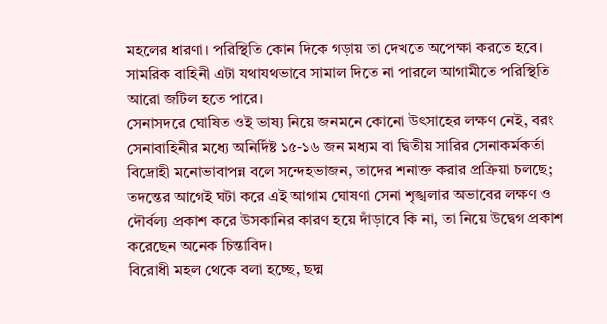মহলের ধারণা। পরিস্থিতি কোন দিকে গড়ায় তা দেখতে অপেক্ষা করতে হবে। সামরিক বাহিনী এটা যথাযথভাবে সামাল দিতে না পারলে আগামীতে পরিস্থিতি আরো জটিল হতে পারে।
সেনাসদরে ঘোষিত ওই ভাষ্য নিয়ে জনমনে কোনো উৎসাহের লক্ষণ নেই, বরং সেনাবাহিনীর মধ্যে অনির্দিষ্ট ১৫-১৬ জন মধ্যম বা দ্বিতীয় সারির সেনাকর্মকর্তা বিদ্রোহী মনোভাবাপন্ন বলে সন্দেহভাজন, তাদের শনাক্ত করার প্রক্রিয়া চলছে; তদন্তের আগেই ঘটা করে এই আগাম ঘোষণা সেনা শৃঙ্খলার অভাবের লক্ষণ ও দৌর্বল্য প্রকাশ করে উসকানির কারণ হয়ে দাঁড়াবে কি না, তা নিয়ে উদ্বেগ প্রকাশ করেছেন অনেক চিন্তাবিদ।
বিরোধী মহল থেকে বলা হচ্ছে, ছদ্ম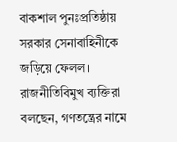বাকশাল পুনঃপ্রতিষ্ঠায় সরকার সেনাবাহিনীকে জড়িয়ে ফেলল। রাজনীতিবিমুখ ব্যক্তিরা বলছেন, গণতন্ত্রের নামে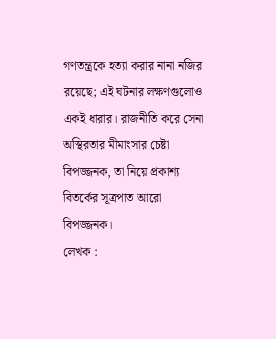গণতন্ত্রকে হত্যা করার নানা নজির রয়েছে; এই ঘটনার লক্ষণগুলোও একই ধারার। রাজনীতি করে সেনা অস্থিরতার মীমাংসার চেষ্টা বিপজ্জনক, তা নিয়ে প্রকাশ্য বিতর্কের সূত্রপাত আরো বিপজ্জনক।
লেখক :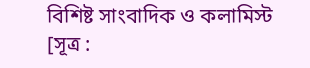বিশিষ্ট সাংবাদিক ও কলামিস্ট
[সূত্র :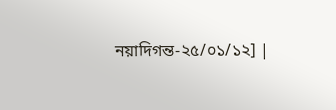নয়াদিগন্ত-২৫/০১/১২] |